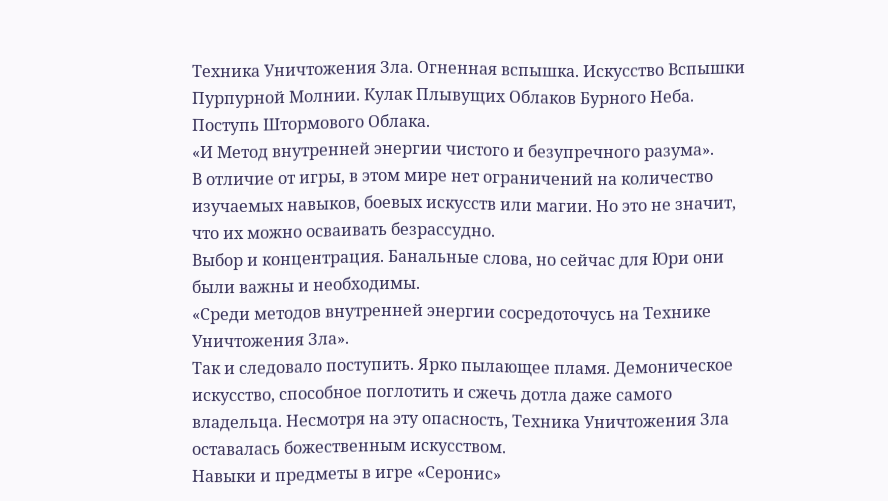Техника Уничтожения Зла. Огненная вспышка. Искусство Вспышки Пурпурной Молнии. Кулак Плывущих Облаков Бурного Неба. Поступь Штормового Облака.
«И Метод внутренней энергии чистого и безупречного разума».
В отличие от игры, в этом мире нет ограничений на количество изучаемых навыков, боевых искусств или магии. Но это не значит, что их можно осваивать безрассудно.
Выбор и концентрация. Банальные слова, но сейчас для Юри они были важны и необходимы.
«Среди методов внутренней энергии сосредоточусь на Технике Уничтожения Зла».
Так и следовало поступить. Ярко пылающее пламя. Демоническое искусство, способное поглотить и сжечь дотла даже самого владельца. Несмотря на эту опасность, Техника Уничтожения Зла оставалась божественным искусством.
Навыки и предметы в игре «Серонис»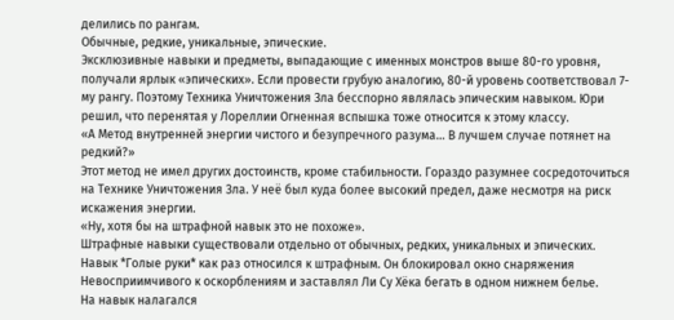делились по рангам.
Обычные, редкие, уникальные, эпические.
Эксклюзивные навыки и предметы, выпадающие с именных монстров выше 80-го уровня, получали ярлык «эпических». Если провести грубую аналогию, 80-й уровень соответствовал 7-му рангу. Поэтому Техника Уничтожения Зла бесспорно являлась эпическим навыком. Юри решил, что перенятая у Лореллии Огненная вспышка тоже относится к этому классу.
«А Метод внутренней энергии чистого и безупречного разума... В лучшем случае потянет на редкий?»
Этот метод не имел других достоинств, кроме стабильности. Гораздо разумнее сосредоточиться на Технике Уничтожения Зла. У неё был куда более высокий предел, даже несмотря на риск искажения энергии.
«Ну, хотя бы на штрафной навык это не похоже».
Штрафные навыки существовали отдельно от обычных, редких, уникальных и эпических.
Навык *Голые руки* как раз относился к штрафным. Он блокировал окно снаряжения Невосприимчивого к оскорблениям и заставлял Ли Су Хёка бегать в одном нижнем белье.
На навык налагался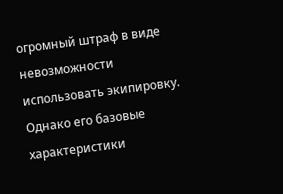огромный штраф в виде невозможности использовать экипировку. Однако его базовые характеристики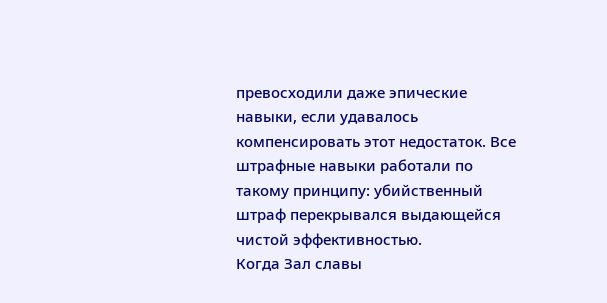превосходили даже эпические навыки, если удавалось компенсировать этот недостаток. Все штрафные навыки работали по такому принципу: убийственный штраф перекрывался выдающейся чистой эффективностью.
Когда Зал славы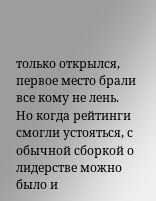только открылся, первое место брали все кому не лень. Но когда рейтинги смогли устояться, с обычной сборкой о лидерстве можно было и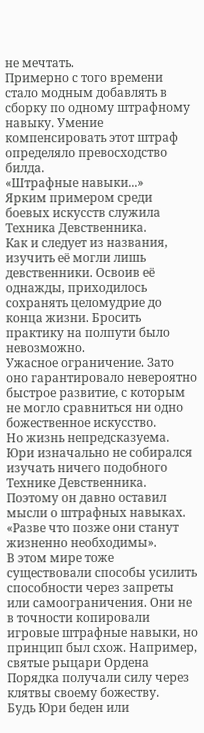не мечтать.
Примерно с того времени стало модным добавлять в сборку по одному штрафному навыку. Умение компенсировать этот штраф определяло превосходство билда.
«Штрафные навыки...»
Ярким примером среди боевых искусств служила Техника Девственника.
Как и следует из названия, изучить её могли лишь девственники. Освоив её однажды, приходилось сохранять целомудрие до конца жизни. Бросить практику на полпути было невозможно.
Ужасное ограничение. Зато оно гарантировало невероятно быстрое развитие, с которым не могло сравниться ни одно божественное искусство.
Но жизнь непредсказуема. Юри изначально не собирался изучать ничего подобного Технике Девственника. Поэтому он давно оставил мысли о штрафных навыках.
«Разве что позже они станут жизненно необходимы».
В этом мире тоже существовали способы усилить способности через запреты или самоограничения. Они не в точности копировали игровые штрафные навыки, но принцип был схож. Например, святые рыцари Ордена Порядка получали силу через клятвы своему божеству.
Будь Юри беден или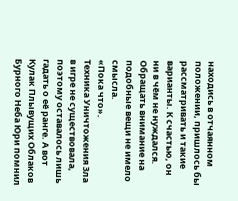находись в отчаянном положении, пришлось бы рассматривать и такие варианты. К счастью, он ни в чём не нуждался. Обращать внимание на подобные вещи не имело смысла.
«Пока что».
Техника Уничтожения Зла в игре не существовала, поэтому оставалось лишь гадать о её ранге. А вот Кулак Плывущих Облаков Бурного Неба Юри помнил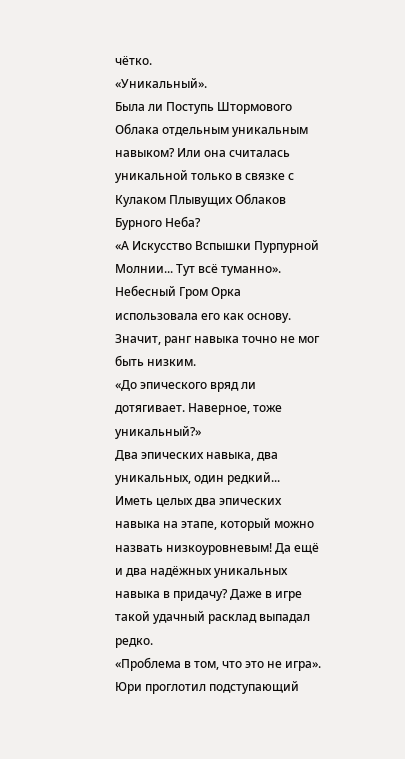чётко.
«Уникальный».
Была ли Поступь Штормового Облака отдельным уникальным навыком? Или она считалась уникальной только в связке с Кулаком Плывущих Облаков Бурного Неба?
«А Искусство Вспышки Пурпурной Молнии... Тут всё туманно».
Небесный Гром Орка использовала его как основу. Значит, ранг навыка точно не мог быть низким.
«До эпического вряд ли дотягивает. Наверное, тоже уникальный?»
Два эпических навыка, два уникальных, один редкий...
Иметь целых два эпических навыка на этапе, который можно назвать низкоуровневым! Да ещё и два надёжных уникальных навыка в придачу? Даже в игре такой удачный расклад выпадал редко.
«Проблема в том, что это не игра».
Юри проглотил подступающий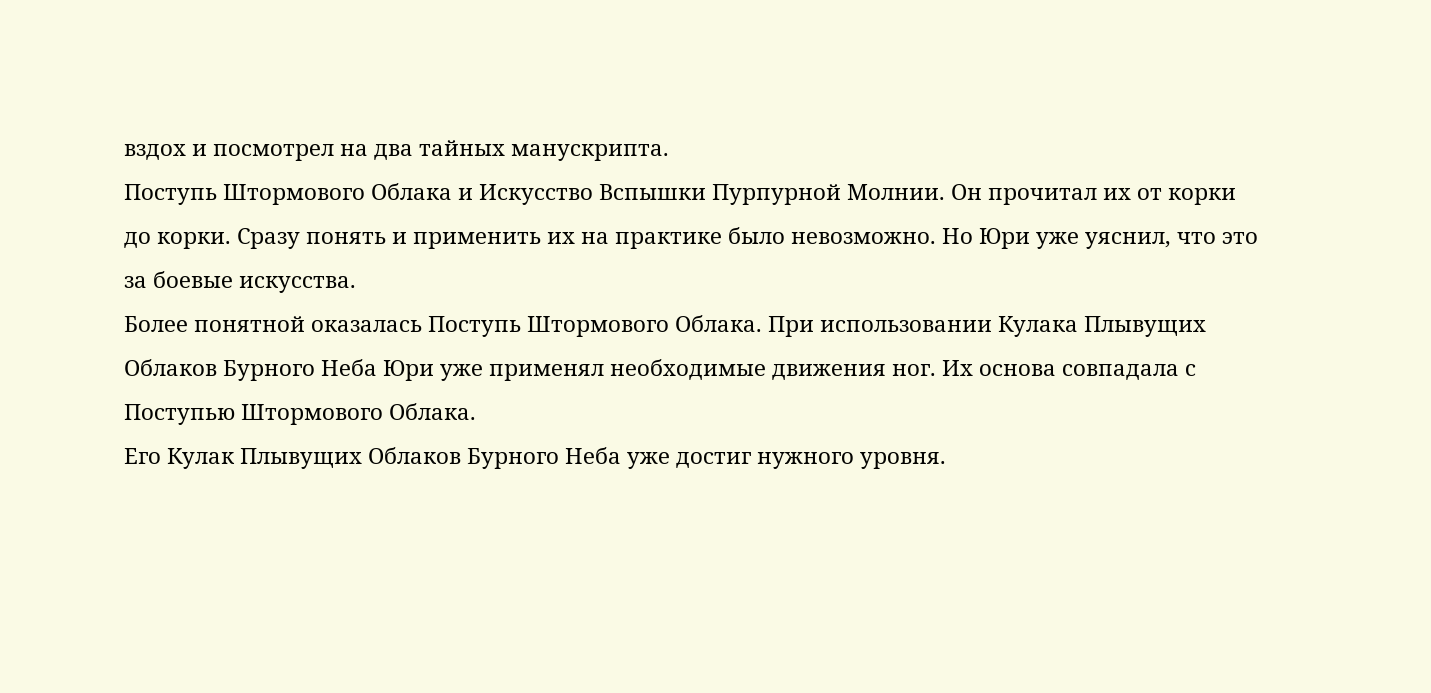вздох и посмотрел на два тайных манускрипта.
Поступь Штормового Облака и Искусство Вспышки Пурпурной Молнии. Он прочитал их от корки до корки. Сразу понять и применить их на практике было невозможно. Но Юри уже уяснил, что это за боевые искусства.
Более понятной оказалась Поступь Штормового Облака. При использовании Кулака Плывущих Облаков Бурного Неба Юри уже применял необходимые движения ног. Их основа совпадала с Поступью Штормового Облака.
Его Кулак Плывущих Облаков Бурного Неба уже достиг нужного уровня.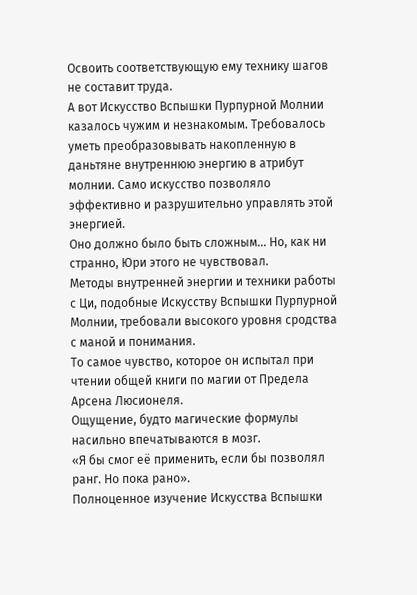Освоить соответствующую ему технику шагов не составит труда.
А вот Искусство Вспышки Пурпурной Молнии казалось чужим и незнакомым. Требовалось уметь преобразовывать накопленную в даньтяне внутреннюю энергию в атрибут молнии. Само искусство позволяло эффективно и разрушительно управлять этой энергией.
Оно должно было быть сложным... Но, как ни странно, Юри этого не чувствовал.
Методы внутренней энергии и техники работы с Ци, подобные Искусству Вспышки Пурпурной Молнии, требовали высокого уровня сродства с маной и понимания.
То самое чувство, которое он испытал при чтении общей книги по магии от Предела Арсена Люсионеля.
Ощущение, будто магические формулы насильно впечатываются в мозг.
«Я бы смог её применить, если бы позволял ранг. Но пока рано».
Полноценное изучение Искусства Вспышки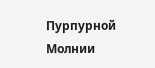Пурпурной Молнии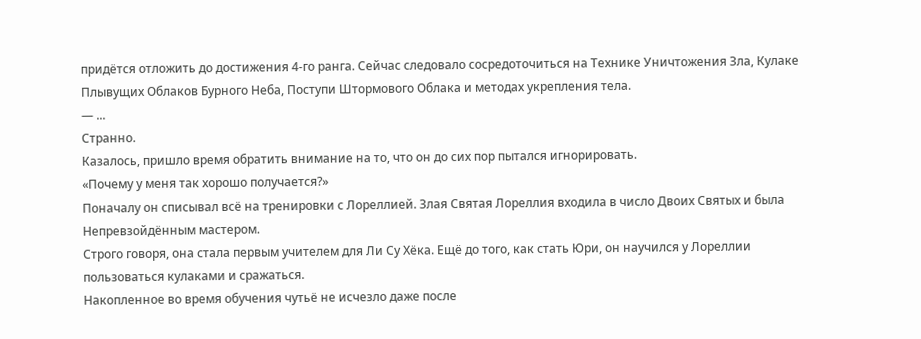придётся отложить до достижения 4-го ранга. Сейчас следовало сосредоточиться на Технике Уничтожения Зла, Кулаке Плывущих Облаков Бурного Неба, Поступи Штормового Облака и методах укрепления тела.
— ...
Странно.
Казалось, пришло время обратить внимание на то, что он до сих пор пытался игнорировать.
«Почему у меня так хорошо получается?»
Поначалу он списывал всё на тренировки с Лореллией. Злая Святая Лореллия входила в число Двоих Святых и была Непревзойдëнным мастером.
Строго говоря, она стала первым учителем для Ли Су Хёка. Ещё до того, как стать Юри, он научился у Лореллии пользоваться кулаками и сражаться.
Накопленное во время обучения чутьё не исчезло даже после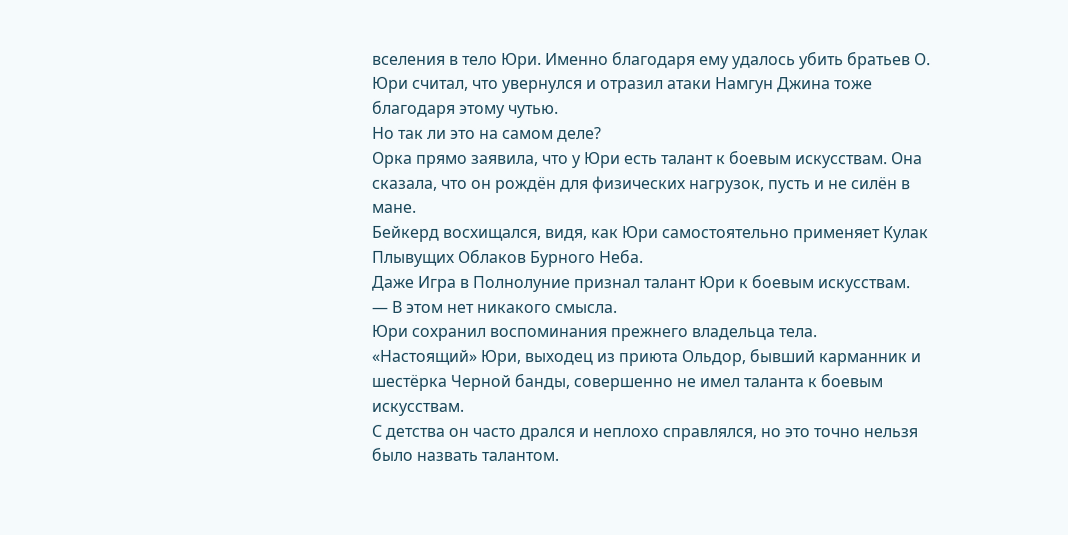вселения в тело Юри. Именно благодаря ему удалось убить братьев О. Юри считал, что увернулся и отразил атаки Намгун Джина тоже благодаря этому чутью.
Но так ли это на самом деле?
Орка прямо заявила, что у Юри есть талант к боевым искусствам. Она сказала, что он рождён для физических нагрузок, пусть и не силён в мане.
Бейкерд восхищался, видя, как Юри самостоятельно применяет Кулак Плывущих Облаков Бурного Неба.
Даже Игра в Полнолуние признал талант Юри к боевым искусствам.
— В этом нет никакого смысла.
Юри сохранил воспоминания прежнего владельца тела.
«Настоящий» Юри, выходец из приюта Ольдор, бывший карманник и шестёрка Черной банды, совершенно не имел таланта к боевым искусствам.
С детства он часто дрался и неплохо справлялся, но это точно нельзя было назвать талантом.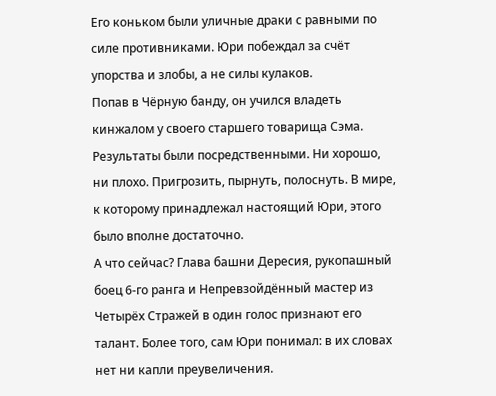Его коньком были уличные драки с равными по силе противниками. Юри побеждал за счёт упорства и злобы, а не силы кулаков.
Попав в Чёрную банду, он учился владеть кинжалом у своего старшего товарища Сэма. Результаты были посредственными. Ни хорошо, ни плохо. Пригрозить, пырнуть, полоснуть. В мире, к которому принадлежал настоящий Юри, этого было вполне достаточно.
А что сейчас? Глава башни Дересия, рукопашный боец 6-го ранга и Непревзойдëнный мастер из Четырёх Стражей в один голос признают его талант. Более того, сам Юри понимал: в их словах нет ни капли преувеличения.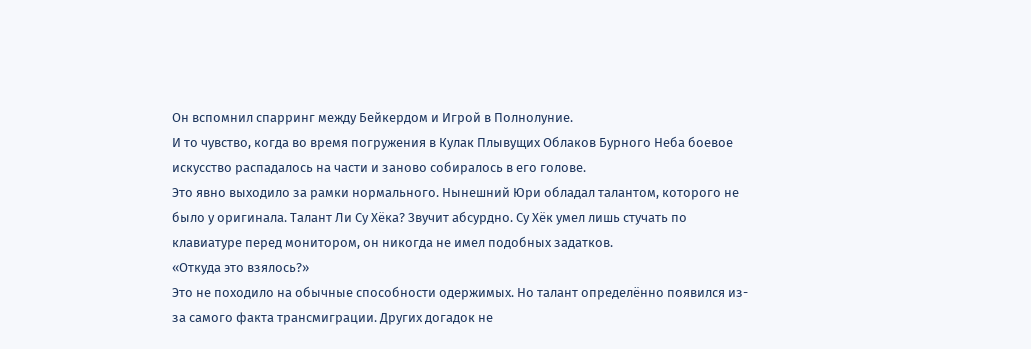Он вспомнил спарринг между Бейкердом и Игрой в Полнолуние.
И то чувство, когда во время погружения в Кулак Плывущих Облаков Бурного Неба боевое искусство распадалось на части и заново собиралось в его голове.
Это явно выходило за рамки нормального. Нынешний Юри обладал талантом, которого не было у оригинала. Талант Ли Су Хёка? Звучит абсурдно. Су Хёк умел лишь стучать по клавиатуре перед монитором, он никогда не имел подобных задатков.
«Откуда это взялось?»
Это не походило на обычные способности одержимых. Но талант определённо появился из-за самого факта трансмиграции. Других догадок не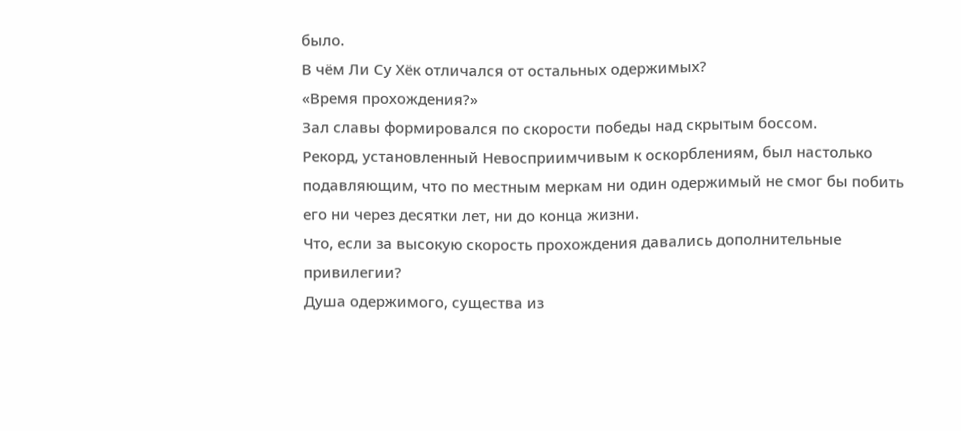было.
В чём Ли Су Хёк отличался от остальных одержимых?
«Время прохождения?»
Зал славы формировался по скорости победы над скрытым боссом.
Рекорд, установленный Невосприимчивым к оскорблениям, был настолько подавляющим, что по местным меркам ни один одержимый не смог бы побить его ни через десятки лет, ни до конца жизни.
Что, если за высокую скорость прохождения давались дополнительные привилегии?
Душа одержимого, существа из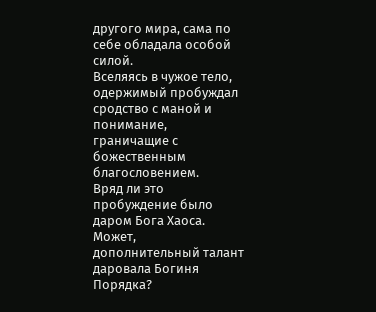другого мира, сама по себе обладала особой силой.
Вселяясь в чужое тело, одержимый пробуждал сродство с маной и понимание, граничащие с божественным благословением.
Вряд ли это пробуждение было даром Бога Хаоса.
Может, дополнительный талант даровала Богиня Порядка?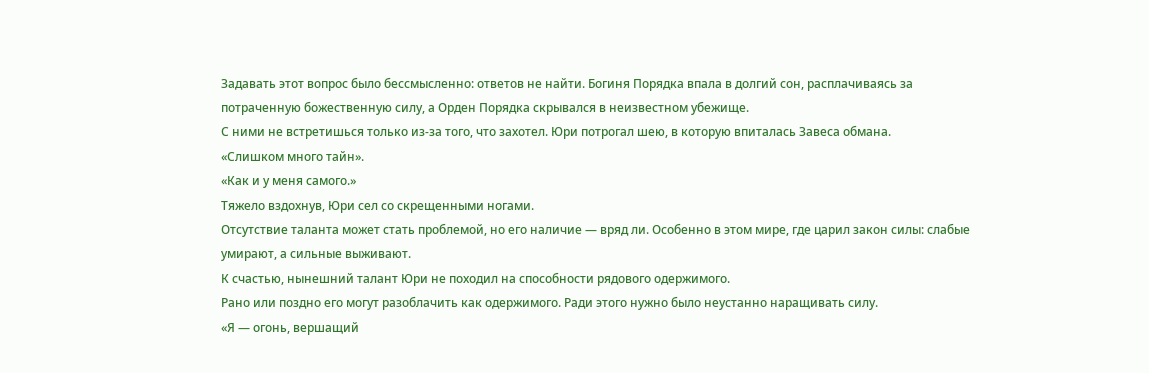Задавать этот вопрос было бессмысленно: ответов не найти. Богиня Порядка впала в долгий сон, расплачиваясь за потраченную божественную силу, а Орден Порядка скрывался в неизвестном убежище.
С ними не встретишься только из-за того, что захотел. Юри потрогал шею, в которую впиталась Завеса обмана.
«Слишком много тайн».
«Как и у меня самого.»
Тяжело вздохнув, Юри сел со скрещенными ногами.
Отсутствие таланта может стать проблемой, но его наличие — вряд ли. Особенно в этом мире, где царил закон силы: слабые умирают, а сильные выживают.
К счастью, нынешний талант Юри не походил на способности рядового одержимого.
Рано или поздно его могут разоблачить как одержимого. Ради этого нужно было неустанно наращивать силу.
«Я — огонь, вершащий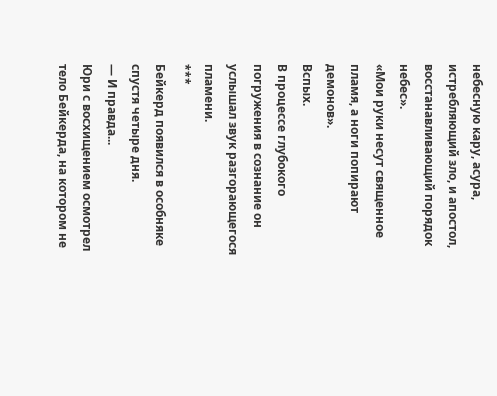небесную кару, асура, истребляющий зло, и апостол, восстанавливающий порядок небес».
«Мои руки несут священное пламя, а ноги попирают демонов».
Вспых.
В процессе глубокого погружения в сознание он услышал звук разгорающегося пламени.
***
Бейкерд появился в особняке спустя четыре дня.
— И правда...
Юри с восхищением осмотрел тело Бейкерда, на котором не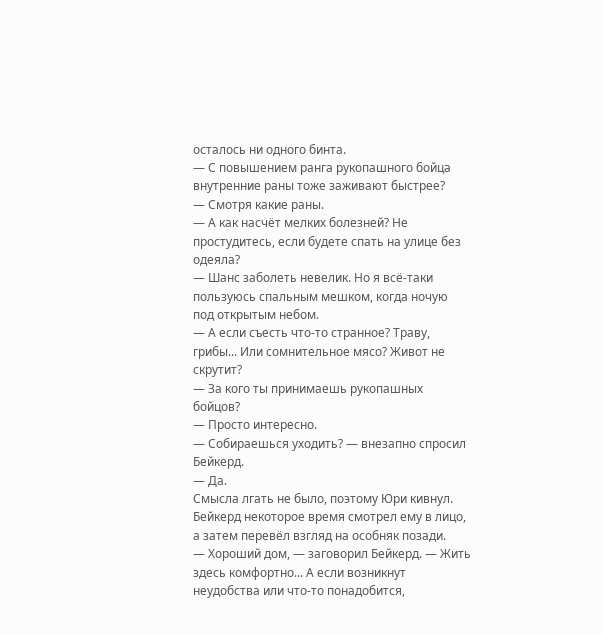осталось ни одного бинта.
— С повышением ранга рукопашного бойца внутренние раны тоже заживают быстрее?
— Смотря какие раны.
— А как насчёт мелких болезней? Не простудитесь, если будете спать на улице без одеяла?
— Шанс заболеть невелик. Но я всё-таки пользуюсь спальным мешком, когда ночую под открытым небом.
— А если съесть что-то странное? Траву, грибы... Или сомнительное мясо? Живот не скрутит?
— За кого ты принимаешь рукопашных бойцов?
— Просто интересно.
— Собираешься уходить? — внезапно спросил Бейкерд.
— Да.
Смысла лгать не было, поэтому Юри кивнул. Бейкерд некоторое время смотрел ему в лицо, а затем перевёл взгляд на особняк позади.
— Хороший дом, — заговорил Бейкерд. — Жить здесь комфортно... А если возникнут неудобства или что-то понадобится,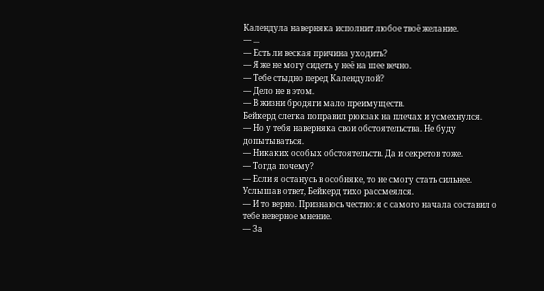Календула наверняка исполнит любое твоё желание.
— ...
— Есть ли веская причина уходить?
— Я же не могу сидеть у неё на шее вечно.
— Тебе стыдно перед Календулой?
— Дело не в этом.
— В жизни бродяги мало преимуществ.
Бейкерд слегка поправил рюкзак на плечах и усмехнулся.
— Но у тебя наверняка свои обстоятельства. Не буду допытываться.
— Никаких особых обстоятельств. Да и секретов тоже.
— Тогда почему?
— Если я останусь в особняке, то не смогу стать сильнее.
Услышав ответ, Бейкерд тихо рассмеялся.
— И то верно. Признаюсь честно: я с самого начала составил о тебе неверное мнение.
— За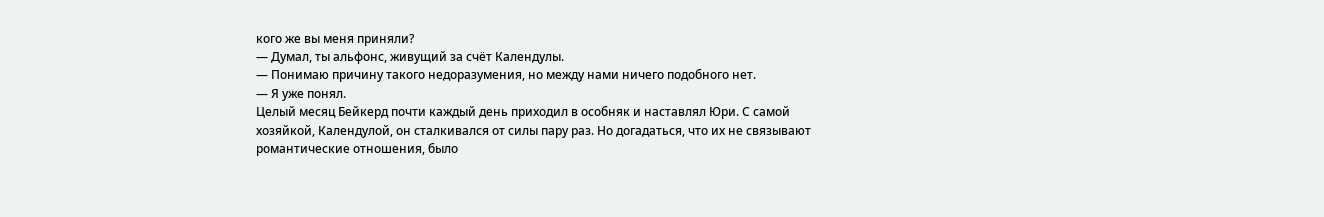кого же вы меня приняли?
— Думал, ты альфонс, живущий за счёт Календулы.
— Понимаю причину такого недоразумения, но между нами ничего подобного нет.
— Я уже понял.
Целый месяц Бейкерд почти каждый день приходил в особняк и наставлял Юри. С самой хозяйкой, Календулой, он сталкивался от силы пару раз. Но догадаться, что их не связывают романтические отношения, было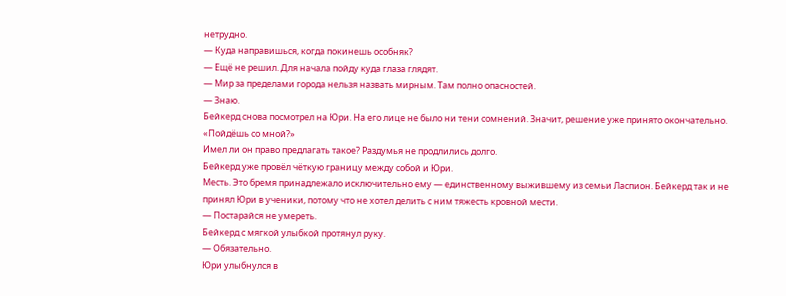нетрудно.
— Куда направишься, когда покинешь особняк?
— Ещё не решил. Для начала пойду куда глаза глядят.
— Мир за пределами города нельзя назвать мирным. Там полно опасностей.
— Знаю.
Бейкерд снова посмотрел на Юри. На его лице не было ни тени сомнений. Значит, решение уже принято окончательно.
«Пойдёшь со мной?»
Имел ли он право предлагать такое? Раздумья не продлились долго.
Бейкерд уже провёл чёткую границу между собой и Юри.
Месть. Это бремя принадлежало исключительно ему — единственному выжившему из семьи Ласпион. Бейкерд так и не принял Юри в ученики, потому что не хотел делить с ним тяжесть кровной мести.
— Постарайся не умереть.
Бейкерд с мягкой улыбкой протянул руку.
— Обязательно.
Юри улыбнулся в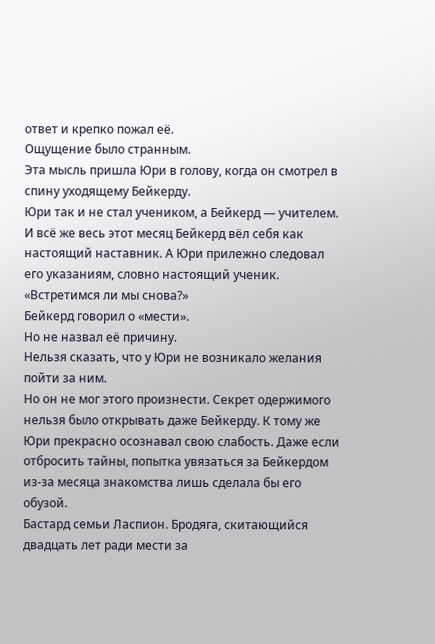ответ и крепко пожал её.
Ощущение было странным.
Эта мысль пришла Юри в голову, когда он смотрел в спину уходящему Бейкерду.
Юри так и не стал учеником, а Бейкерд — учителем. И всё же весь этот месяц Бейкерд вёл себя как настоящий наставник. А Юри прилежно следовал его указаниям, словно настоящий ученик.
«Встретимся ли мы снова?»
Бейкерд говорил о «мести».
Но не назвал её причину.
Нельзя сказать, что у Юри не возникало желания пойти за ним.
Но он не мог этого произнести. Секрет одержимого нельзя было открывать даже Бейкерду. К тому же Юри прекрасно осознавал свою слабость. Даже если отбросить тайны, попытка увязаться за Бейкердом из-за месяца знакомства лишь сделала бы его обузой.
Бастард семьи Ласпион. Бродяга, скитающийся двадцать лет ради мести за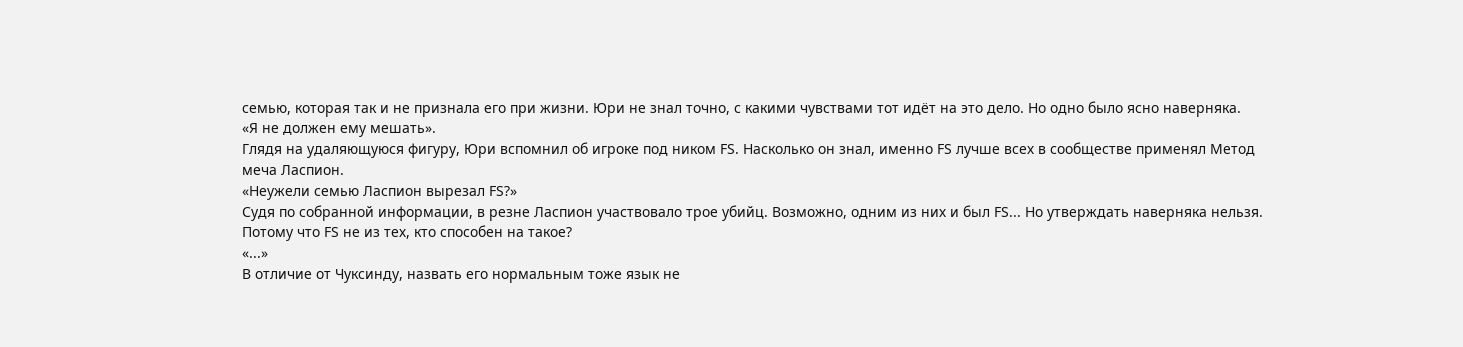семью, которая так и не признала его при жизни. Юри не знал точно, с какими чувствами тот идёт на это дело. Но одно было ясно наверняка.
«Я не должен ему мешать».
Глядя на удаляющуюся фигуру, Юри вспомнил об игроке под ником FS. Насколько он знал, именно FS лучше всех в сообществе применял Метод меча Ласпион.
«Неужели семью Ласпион вырезал FS?»
Судя по собранной информации, в резне Ласпион участвовало трое убийц. Возможно, одним из них и был FS... Но утверждать наверняка нельзя.
Потому что FS не из тех, кто способен на такое?
«...»
В отличие от Чуксинду, назвать его нормальным тоже язык не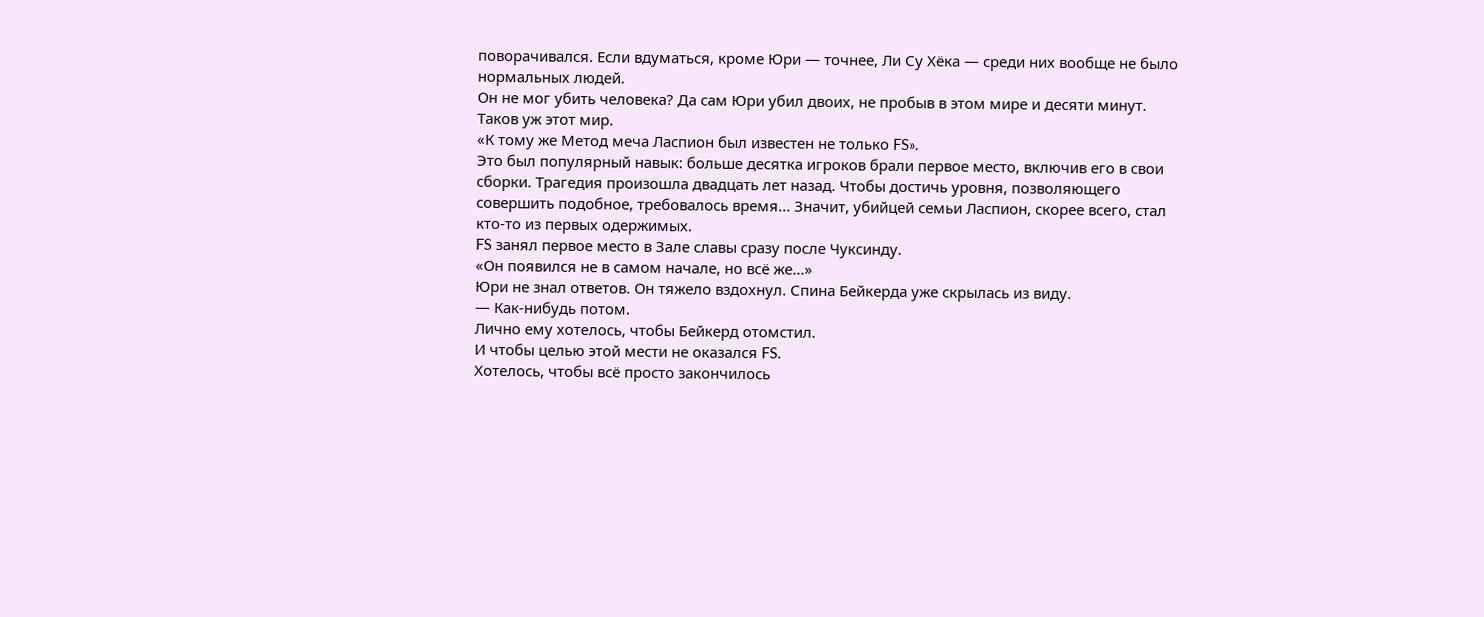поворачивался. Если вдуматься, кроме Юри — точнее, Ли Су Хёка — среди них вообще не было нормальных людей.
Он не мог убить человека? Да сам Юри убил двоих, не пробыв в этом мире и десяти минут.
Таков уж этот мир.
«К тому же Метод меча Ласпион был известен не только FS».
Это был популярный навык: больше десятка игроков брали первое место, включив его в свои сборки. Трагедия произошла двадцать лет назад. Чтобы достичь уровня, позволяющего совершить подобное, требовалось время... Значит, убийцей семьи Ласпион, скорее всего, стал кто-то из первых одержимых.
FS занял первое место в Зале славы сразу после Чуксинду.
«Он появился не в самом начале, но всё же...»
Юри не знал ответов. Он тяжело вздохнул. Спина Бейкерда уже скрылась из виду.
— Как-нибудь потом.
Лично ему хотелось, чтобы Бейкерд отомстил.
И чтобы целью этой мести не оказался FS.
Хотелось, чтобы всё просто закончилось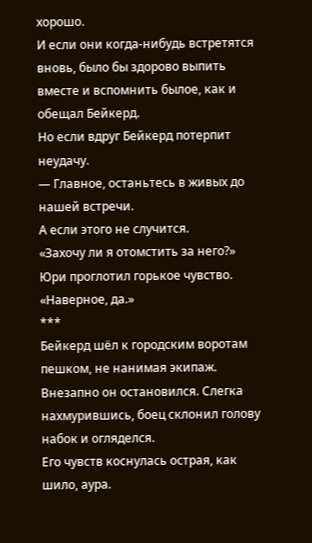хорошо.
И если они когда-нибудь встретятся вновь, было бы здорово выпить вместе и вспомнить былое, как и обещал Бейкерд.
Но если вдруг Бейкерд потерпит неудачу.
— Главное, останьтесь в живых до нашей встречи.
А если этого не случится.
«Захочу ли я отомстить за него?»
Юри проглотил горькое чувство.
«Наверное, да.»
***
Бейкерд шёл к городским воротам пешком, не нанимая экипаж. Внезапно он остановился. Слегка нахмурившись, боец склонил голову набок и огляделся.
Его чувств коснулась острая, как шило, аура.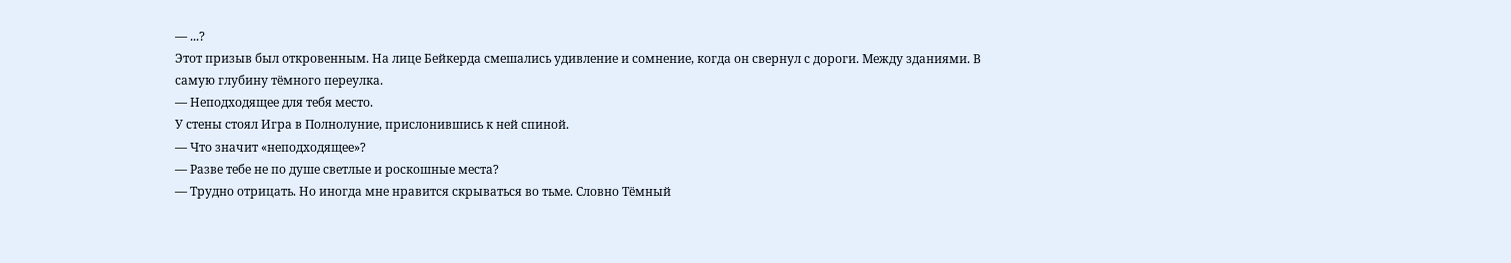— ...?
Этот призыв был откровенным. На лице Бейкерда смешались удивление и сомнение, когда он свернул с дороги. Между зданиями. В самую глубину тёмного переулка.
— Неподходящее для тебя место.
У стены стоял Игра в Полнолуние, прислонившись к ней спиной.
— Что значит «неподходящее»?
— Разве тебе не по душе светлые и роскошные места?
— Трудно отрицать. Но иногда мне нравится скрываться во тьме. Словно Тёмный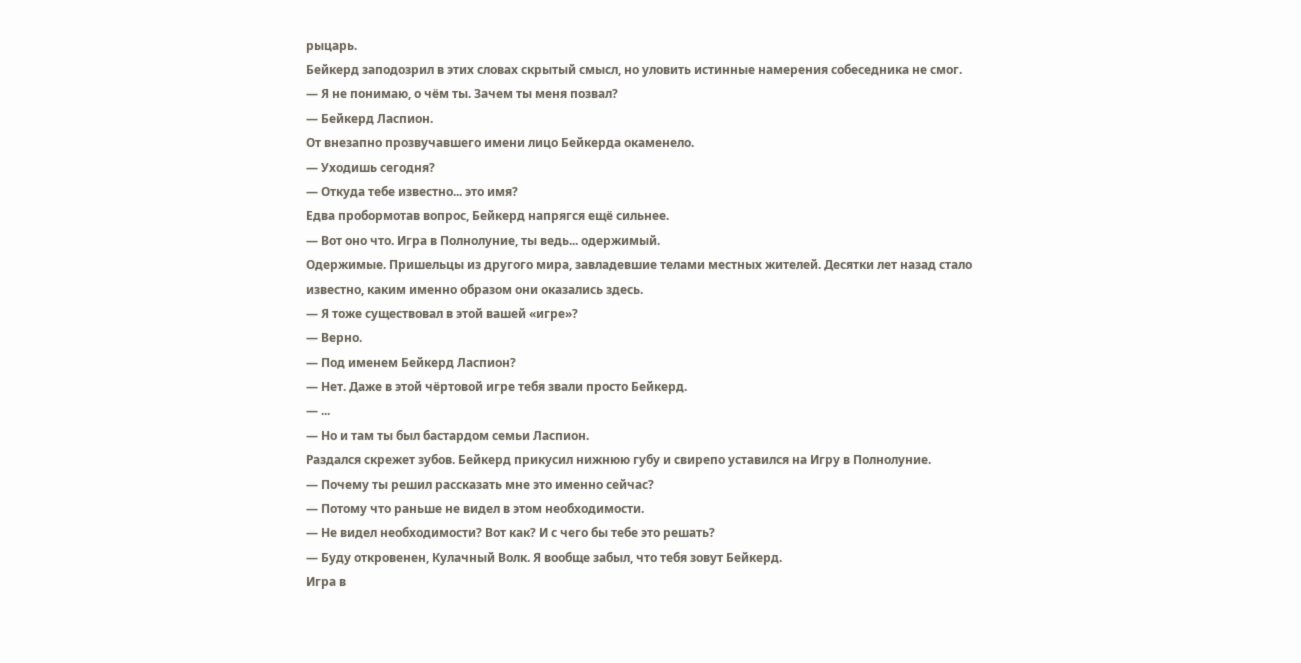рыцарь.
Бейкерд заподозрил в этих словах скрытый смысл, но уловить истинные намерения собеседника не смог.
— Я не понимаю, о чём ты. Зачем ты меня позвал?
— Бейкерд Ласпион.
От внезапно прозвучавшего имени лицо Бейкерда окаменело.
— Уходишь сегодня?
— Откуда тебе известно... это имя?
Едва пробормотав вопрос, Бейкерд напрягся ещё сильнее.
— Вот оно что. Игра в Полнолуние, ты ведь... одержимый.
Одержимые. Пришельцы из другого мира, завладевшие телами местных жителей. Десятки лет назад стало известно, каким именно образом они оказались здесь.
— Я тоже существовал в этой вашей «игре»?
— Верно.
— Под именем Бейкерд Ласпион?
— Нет. Даже в этой чёртовой игре тебя звали просто Бейкерд.
— ...
— Но и там ты был бастардом семьи Ласпион.
Раздался скрежет зубов. Бейкерд прикусил нижнюю губу и свирепо уставился на Игру в Полнолуние.
— Почему ты решил рассказать мне это именно сейчас?
— Потому что раньше не видел в этом необходимости.
— Не видел необходимости? Вот как? И с чего бы тебе это решать?
— Буду откровенен, Кулачный Волк. Я вообще забыл, что тебя зовут Бейкерд.
Игра в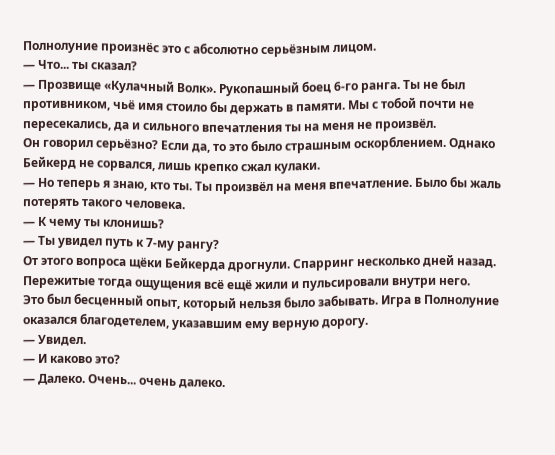Полнолуние произнёс это с абсолютно серьёзным лицом.
— Что... ты сказал?
— Прозвище «Кулачный Волк». Рукопашный боец 6-го ранга. Ты не был противником, чьё имя стоило бы держать в памяти. Мы с тобой почти не пересекались, да и сильного впечатления ты на меня не произвёл.
Он говорил серьёзно? Если да, то это было страшным оскорблением. Однако Бейкерд не сорвался, лишь крепко сжал кулаки.
— Но теперь я знаю, кто ты. Ты произвёл на меня впечатление. Было бы жаль потерять такого человека.
— К чему ты клонишь?
— Ты увидел путь к 7-му рангу?
От этого вопроса щёки Бейкерда дрогнули. Спарринг несколько дней назад. Пережитые тогда ощущения всё ещё жили и пульсировали внутри него.
Это был бесценный опыт, который нельзя было забывать. Игра в Полнолуние оказался благодетелем, указавшим ему верную дорогу.
— Увидел.
— И каково это?
— Далеко. Очень... очень далеко.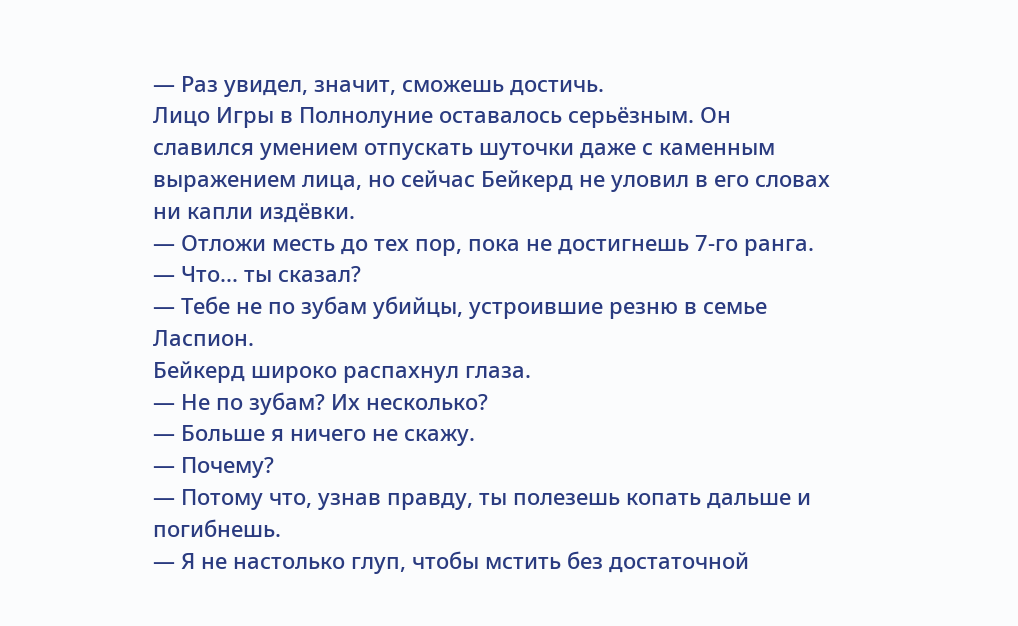— Раз увидел, значит, сможешь достичь.
Лицо Игры в Полнолуние оставалось серьёзным. Он славился умением отпускать шуточки даже с каменным выражением лица, но сейчас Бейкерд не уловил в его словах ни капли издёвки.
— Отложи месть до тех пор, пока не достигнешь 7-го ранга.
— Что... ты сказал?
— Тебе не по зубам убийцы, устроившие резню в семье Ласпион.
Бейкерд широко распахнул глаза.
— Не по зубам? Их несколько?
— Больше я ничего не скажу.
— Почему?
— Потому что, узнав правду, ты полезешь копать дальше и погибнешь.
— Я не настолько глуп, чтобы мстить без достаточной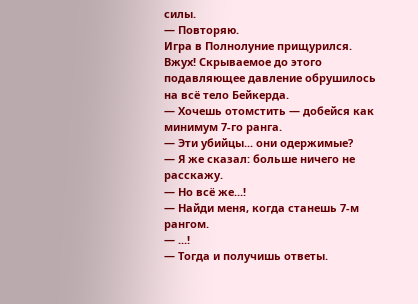силы.
— Повторяю.
Игра в Полнолуние прищурился. Вжух! Скрываемое до этого подавляющее давление обрушилось на всё тело Бейкерда.
— Хочешь отомстить — добейся как минимум 7-го ранга.
— Эти убийцы... они одержимые?
— Я же сказал: больше ничего не расскажу.
— Но всё же...!
— Найди меня, когда станешь 7-м рангом.
— ...!
— Тогда и получишь ответы.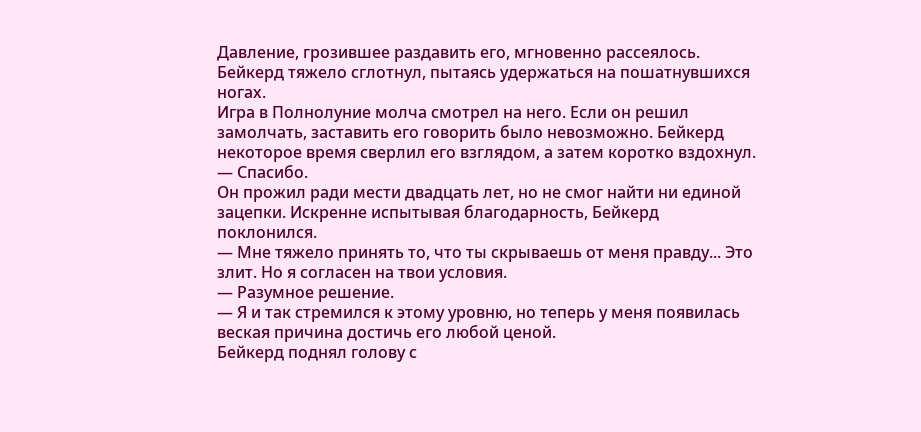Давление, грозившее раздавить его, мгновенно рассеялось. Бейкерд тяжело сглотнул, пытаясь удержаться на пошатнувшихся ногах.
Игра в Полнолуние молча смотрел на него. Если он решил замолчать, заставить его говорить было невозможно. Бейкерд некоторое время сверлил его взглядом, а затем коротко вздохнул.
— Спасибо.
Он прожил ради мести двадцать лет, но не смог найти ни единой зацепки. Искренне испытывая благодарность, Бейкерд поклонился.
— Мне тяжело принять то, что ты скрываешь от меня правду... Это злит. Но я согласен на твои условия.
— Разумное решение.
— Я и так стремился к этому уровню, но теперь у меня появилась веская причина достичь его любой ценой.
Бейкерд поднял голову с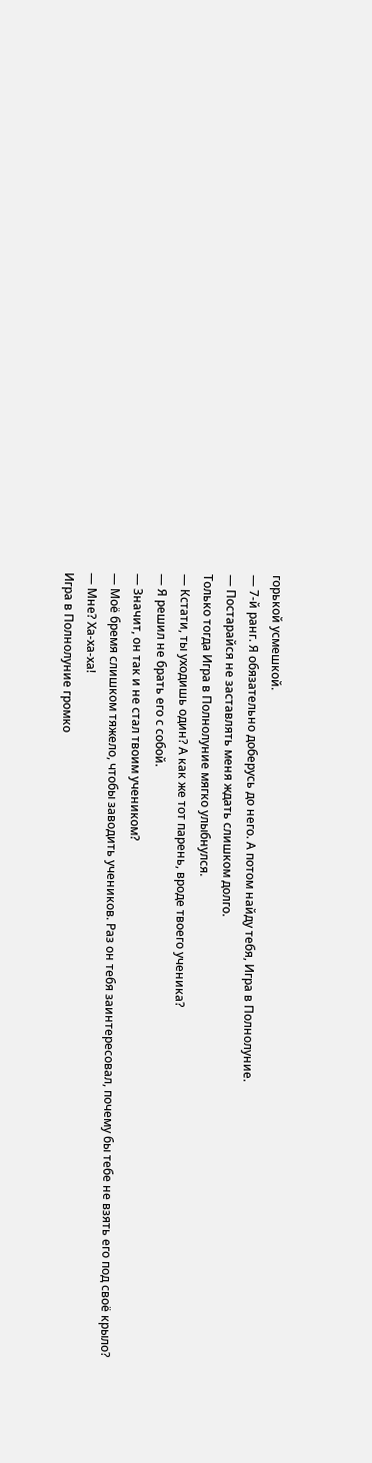горькой усмешкой.
— 7-й ранг. Я обязательно доберусь до него. А потом найду тебя, Игра в Полнолуние.
— Постарайся не заставлять меня ждать слишком долго.
Только тогда Игра в Полнолуние мягко улыбнулся.
— Кстати, ты уходишь один? А как же тот парень, вроде твоего ученика?
— Я решил не брать его с собой.
— Значит, он так и не стал твоим учеником?
— Моё бремя слишком тяжело, чтобы заводить учеников. Раз он тебя заинтересовал, почему бы тебе не взять его под своё крыло?
— Мне? Ха-ха-ха!
Игра в Полнолуние громко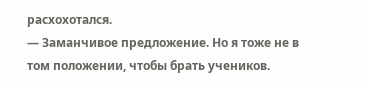расхохотался.
— Заманчивое предложение. Но я тоже не в том положении, чтобы брать учеников.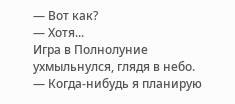— Вот как?
— Хотя...
Игра в Полнолуние ухмыльнулся, глядя в небо.
— Когда-нибудь я планирую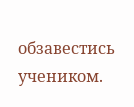обзавестись учеником.